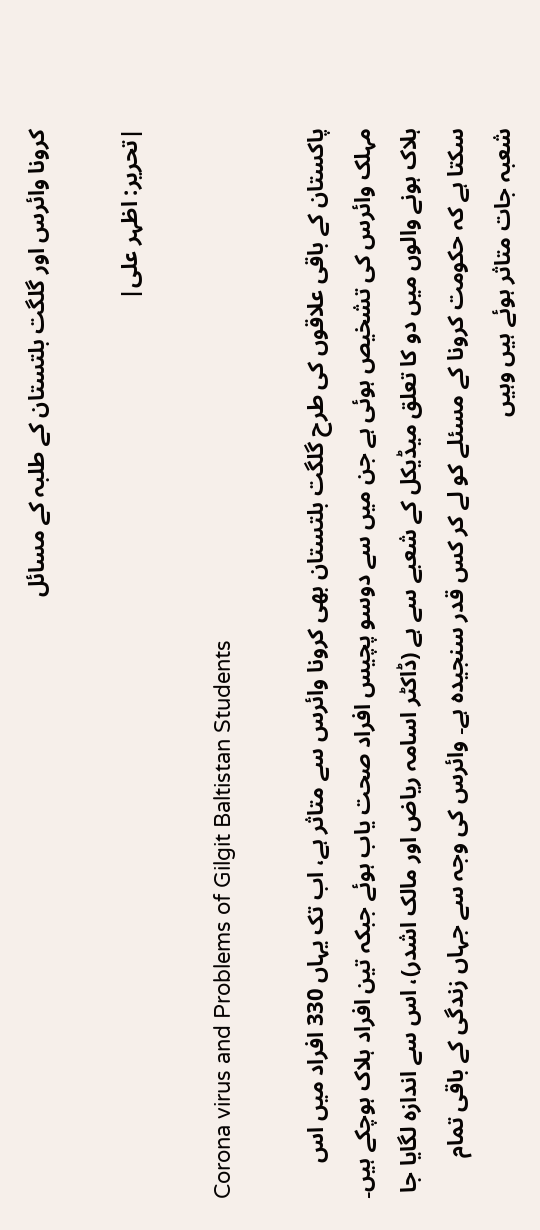کرونا وائرس اور گلگت بلتستان کے طلبہ کے مسائل

|تحریر: اظہر علی|

Corona virus and Problems of Gilgit Baltistan Students

پاکستان کے باقی علاقوں کی طرح گلگت بلتستان بھی کرونا وائرس سے متاثر ہے، اب تک یہاں 330 افراد میں اس مہلک وائرس کی تشخیص ہوئی ہے جن میں سے دوسو پچیس افراد صحت یاب ہوئے جبکہ تین افراد ہلاک ہوچکے ہیں۔ ہلاک ہونے والوں میں دو کا تعلق میڈیکل کے شعبے سے ہے (ڈاکٹر اسامہ ریاض اور مالک اشدر)، اس سے اندازہ لگایا جا سکتا ہے کہ حکومت کرونا کے مسئلے کو لے کر کس قدر سنجیدہ ہے۔ وائرس کی وجہ سے جہاں زندگی کے باقی تمام شعبہ جات متاثر ہوئے ہیں وہیں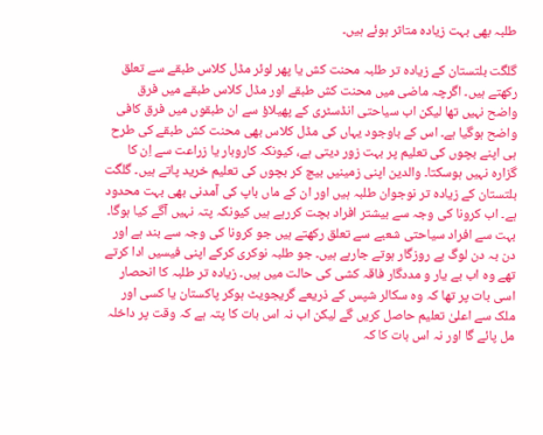طلبہ بھی بہت زیادہ متاثر ہوئے ہیں۔

گلگت بلتستان کے زیادہ تر طلبہ محنت کش یا پھر لوئر مڈل کلاس طبقے سے تعلق رکھتے ہیں۔ اگرچہ ماضی میں محنت کش طبقے اور مڈل کلاس طبقے میں فرق واضح نہیں تھا لیکن اب سیاحتی انڈسٹری کے پھیلاؤ سے ان طبقوں میں فرق کافی واضح ہوگیا ہے۔ اس کے باوجود یہاں کی مڈل کلاس بھی محنت کش طبقے کی طرح ہی اپنے بچوں کی تعلیم پر بہت زور دیتی ہے، کیونکہ کاروبار یا زراعت سے اِن کا گزارہ نہیں ہوسکتا۔ والدین اپنی زمینیں بیچ کر بچوں کی تعلیم خرید پاتے ہیں۔ گلگت بلتستان کے زیادہ تر نوجوان طلبہ ہیں اور ان کے ماں باپ کی آمدنی بھی بہت محدود ہے۔ اب کرونا کی وجہ سے بیشتر افراد بچت کررہے ہیں کیونکہ پتہ نہیں آگے کیا ہوگا۔ بہت سے افراد سیاحتی شعبے سے تعلق رکھتے ہیں جو کرونا کی وجہ سے بند ہے اور دن بہ دن لوگ بے روزگار ہوتے جارہے ہیں۔ جو طلبہ نوکری کرکے اپنی فیسیں ادا کرتے تھے وہ اب بے یار و مددگار فاقہ کشی کی حالت میں ہیں۔ زیادہ تر طلبہ کا انحصار اسی بات پر تھا کہ وہ سکالر شپس کے ذریعے گریجویٹ ہوکر پاکستان یا کسی اور ملک سے اعلیٰ تعلیم حاصل کریں گے لیکن اب نہ اس بات کا پتہ ہے کہ وقت پر داخلہ مل پائے گا اور نہ اس بات کا کہ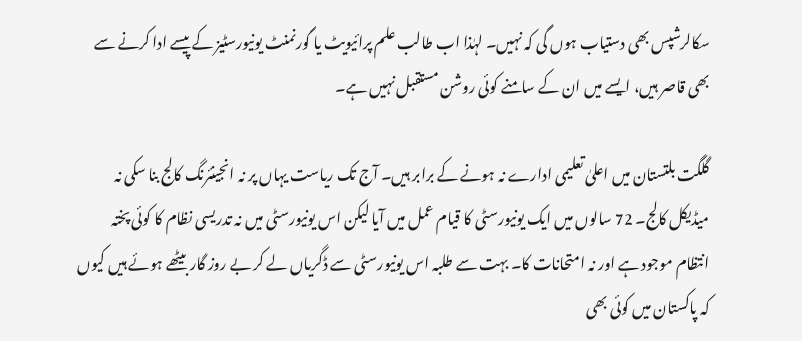سکالرشپس بھی دستیاب ہوں گی کہ نہیں۔ لہٰذا اب طالب علم پرائیویٹ یا گورنمنٹ یونیورسٹیز کے پیسے ادا کرنے سے بھی قاصر ہیں، ایسے میں ان کے سامنے کوئی روشن مستقبل نہیں ہے۔

گلگت بلتستان میں اعلیٰ تعلیمی ادارے نہ ہونے کے برابر ہیں۔ آج تک ریاست یہاں پر نہ انجینئرنگ کالج بنا سکی نہ میڈیکل کالج۔ 72 سالوں میں ایک یونیورسٹی کا قیام عمل میں آیا لیکن اس یونیورسٹی میں نہ تدریسی نظام کا کوئی پختہ انتظام موجود ہے اور نہ امتحانات کا۔ بہت سے طلبہ اس یونیورسٹی سے ڈگریاں لے کر بے روز گار بیٹھے ہوئے ہیں کیوں کہ پاکستان میں کوئی بھی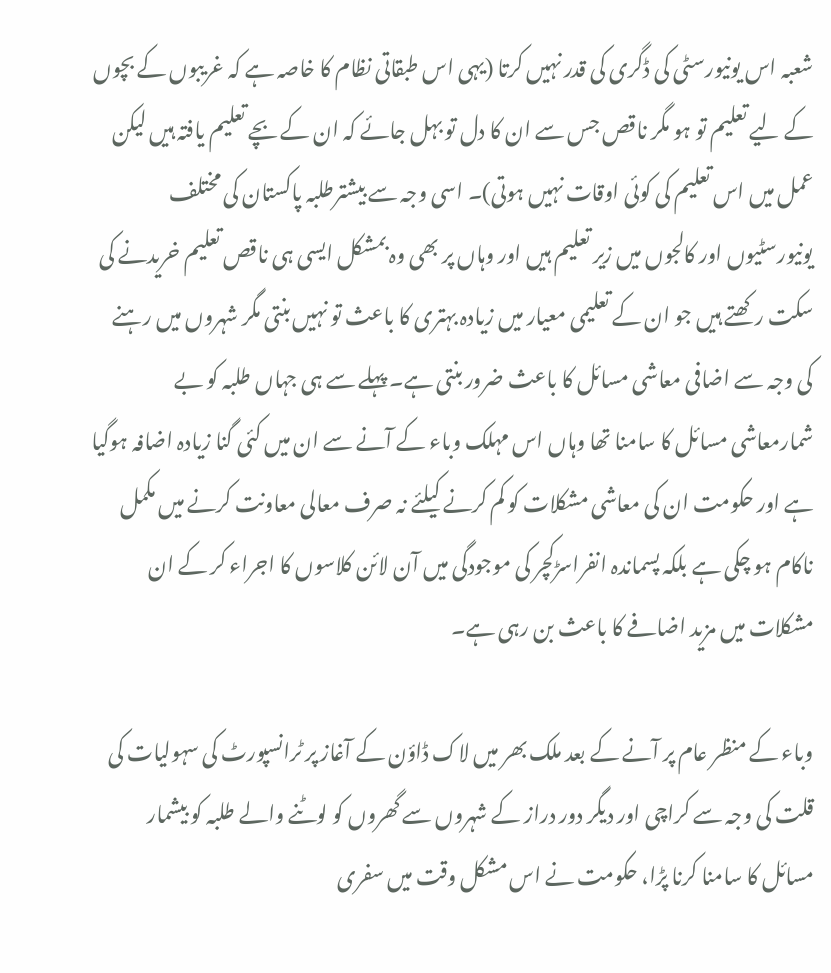شعبہ اس یونیورسٹی کی ڈگری کی قدر نہیں کرتا (یہی اس طبقاتی نظام کا خاصہ ہے کہ غریبوں کے بچوں کے لیے تعلیم تو ہو مگر ناقص جس سے ان کا دل تو بہل جائے کہ ان کے بچے تعلیم یافتہ ہیں لیکن عمل میں اس تعلیم کی کوئی اوقات نہیں ہوتی)۔ اسی وجہ سے بیشترطلبہ پاکستان کی مختلف یونیورسٹیوں اور کالجوں میں زیر تعلیم ہیں اور وہاں پر بھی وہ بمشکل ایسی ہی ناقص تعلیم خریدنے کی سکت رکھتے ہیں جو ان کے تعلیمی معیار میں زیادہ بہتری کا باعث تو نہیں بنتی مگر شہروں میں رہنے کی وجہ سے اضافی معاشی مسائل کا باعث ضرور بنتی ہے۔ پہلے سے ہی جہاں طلبہ کو بے شمارمعاشی مسائل کا سامنا تھا وہاں اس مہلک وباء کے آنے سے ان میں کئی گنا زیادہ اضافہ ہوگیا ہے اور حکومت ان کی معاشی مشکلات کو کم کرنے کیلئے نہ صرف معالی معاونت کرنے میں مکمل ناکام ہو چکی ہے بلکہ پسماندہ انفراسڑکچر کی موجودگی میں آن لائن کلاسوں کا اجراء کر کے ان مشکلات میں مزید اضافے کا باعث بن رہی ہے۔

وباء کے منظر عام پر آنے کے بعد ملک بھر میں لاک ڈاؤن کے آغاز پر ٹرانسپورٹ کی سہولیات کی قلت کی وجہ سے کراچی اور دیگر دور دراز کے شہروں سے گھروں کو لوٹنے والے طلبہ کو بیشمار مسائل کا سامنا کرنا پڑا، حکومت نے اس مشکل وقت میں سفری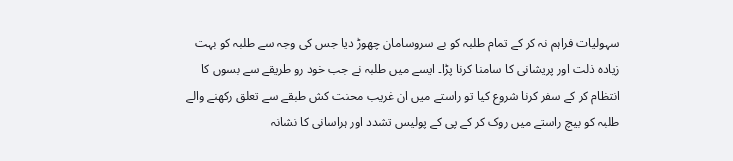سہولیات فراہم نہ کر کے تمام طلبہ کو بے سروسامان چھوڑ دیا جس کی وجہ سے طلبہ کو بہت زیادہ ذلت اور پریشانی کا سامنا کرنا پڑا۔ ایسے میں طلبہ نے جب خود رو طریقے سے بسوں کا انتظام کر کے سفر کرنا شروع کیا تو راستے میں ان غریب محنت کش طبقے سے تعلق رکھنے والے طلبہ کو بیچ راستے میں روک کر کے پی کے پولیس تشدد اور ہراسانی کا نشانہ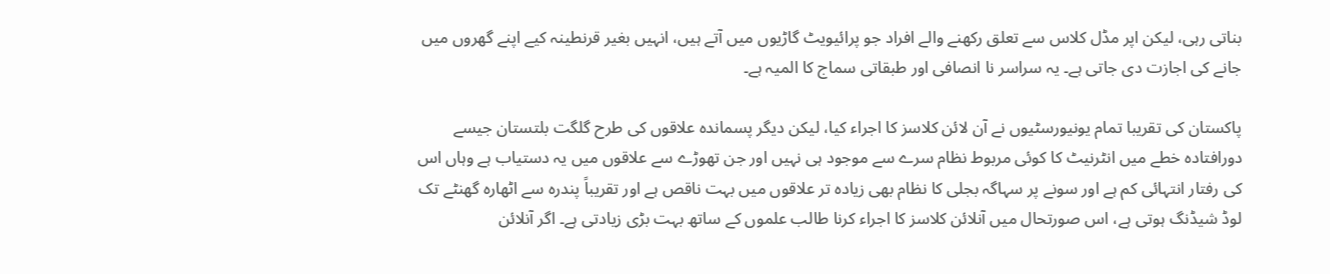بناتی رہی، لیکن اپر مڈل کلاس سے تعلق رکھنے والے افراد جو پرائیویٹ گاڑیوں میں آتے ہیں، انہیں بغیر قرنطینہ کیے اپنے گھروں میں جانے کی اجازت دی جاتی ہے۔ یہ سراسر نا انصافی اور طبقاتی سماج کا المیہ ہے۔

پاکستان کی تقریبا تمام یونیورسٹیوں نے آن لائن کلاسز کا اجراء کیا، لیکن دیگر پسماندہ علاقوں کی طرح گلگت بلتستان جیسے دورافتادہ خطے میں انٹرنیٹ کا کوئی مربوط نظام سرے سے موجود ہی نہیں اور جن تھوڑے سے علاقوں میں یہ دستیاب ہے وہاں اس کی رفتار انتہائی کم ہے اور سونے پر سہاگہ بجلی کا نظام بھی زیادہ تر علاقوں میں بہت ناقص ہے اور تقریباً پندرہ سے اٹھارہ گھنٹے تک لوڈ شیڈنگ ہوتی ہے، اس صورتحال میں آنلائن کلاسز کا اجراء کرنا طالب علموں کے ساتھ بہت بڑی زیادتی ہے۔ اگر آنلائن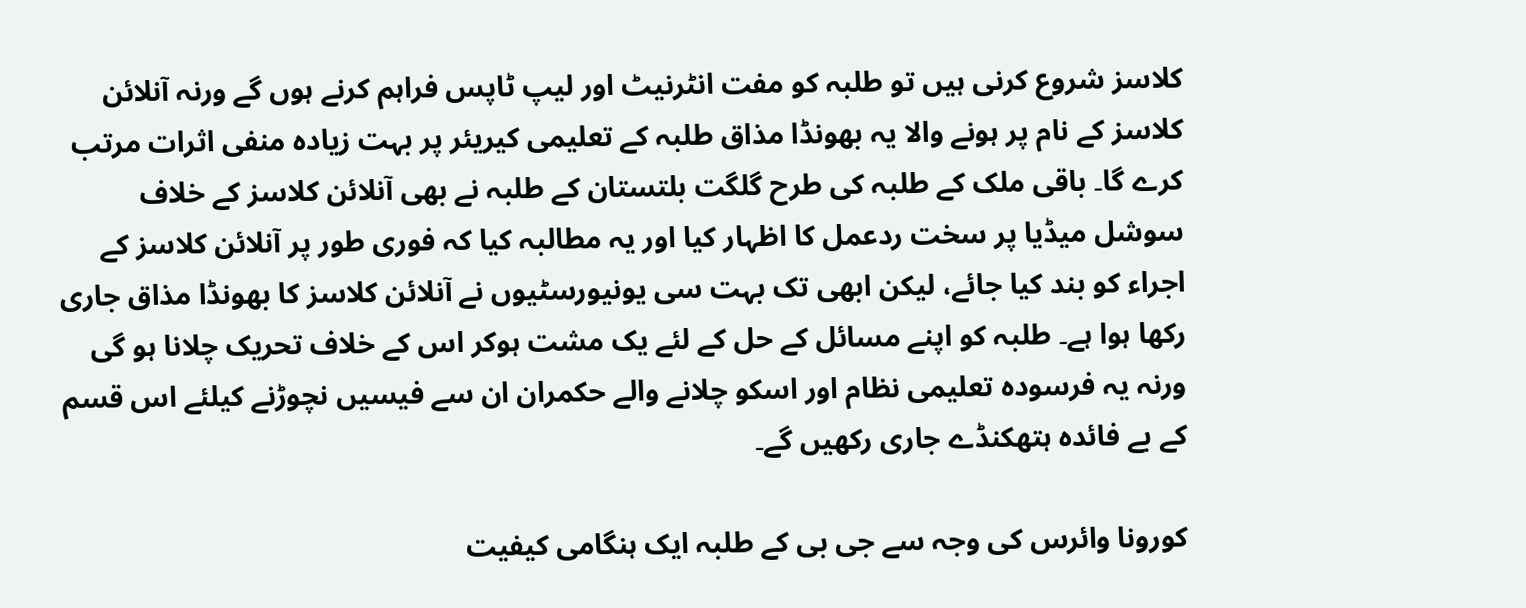کلاسز شروع کرنی ہیں تو طلبہ کو مفت انٹرنیٹ اور لیپ ٹاپس فراہم کرنے ہوں گے ورنہ آنلائن کلاسز کے نام پر ہونے والا یہ بھونڈا مذاق طلبہ کے تعلیمی کیریئر پر بہت زیادہ منفی اثرات مرتب کرے گا۔ باقی ملک کے طلبہ کی طرح گلگت بلتستان کے طلبہ نے بھی آنلائن کلاسز کے خلاف سوشل میڈیا پر سخت ردعمل کا اظہار کیا اور یہ مطالبہ کیا کہ فوری طور پر آنلائن کلاسز کے اجراء کو بند کیا جائے، لیکن ابھی تک بہت سی یونیورسٹیوں نے آنلائن کلاسز کا بھونڈا مذاق جاری رکھا ہوا ہے۔ طلبہ کو اپنے مسائل کے حل کے لئے یک مشت ہوکر اس کے خلاف تحریک چلانا ہو گی ورنہ یہ فرسودہ تعلیمی نظام اور اسکو چلانے والے حکمران ان سے فیسیں نچوڑنے کیلئے اس قسم کے بے فائدہ ہتھکنڈے جاری رکھیں گے۔

کورونا وائرس کی وجہ سے جی بی کے طلبہ ایک ہنگامی کیفیت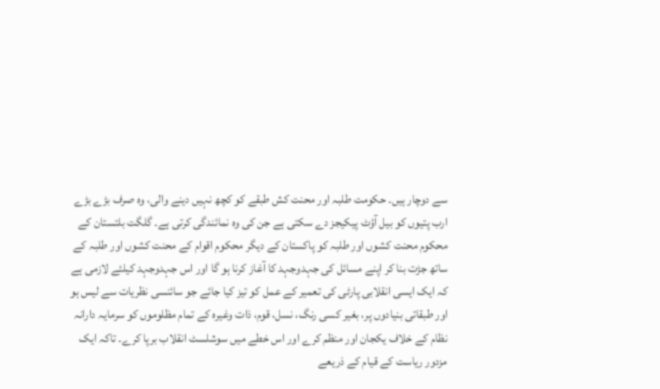سے دوچار ہیں۔ حکومت طلبہ اور محنت کش طبقے کو کچھ نہیں دینے والی، وہ صرف بڑے بڑے ارب پتیوں کو بیل آؤٹ پیکیجز دے سکتی ہے جن کی وہ نمائندگی کرتی ہے۔ گلگت بلتستان کے محکوم محنت کشوں اور طلبہ کو پاکستان کے دیگر محکوم اقوام کے محنت کشوں اور طلبہ کے ساتھ جڑت بنا کر اپنے مسائل کی جہدوجہد کا آغاز کرنا ہو گا اور اس جہدوجہد کیلئے لازمی ہے کہ ایک ایسی انقلابی پارٹی کی تعمیر کے عمل کو تیز کیا جائے جو سائنسی نظریات سے لیس ہو اور طبقاتی بنیادوں پر، بغیر کسی رنگ، نسل، قوم، ذات وغیرہ کے تمام مظلوموں کو سرمایہ دارانہ نظام کے خلاف یکجان اور منظم کرے اور اس خطے میں سوشلسٹ انقلاب برپا کرے۔ تاکہ ایک مزدور ریاست کے قیام کے ذریعے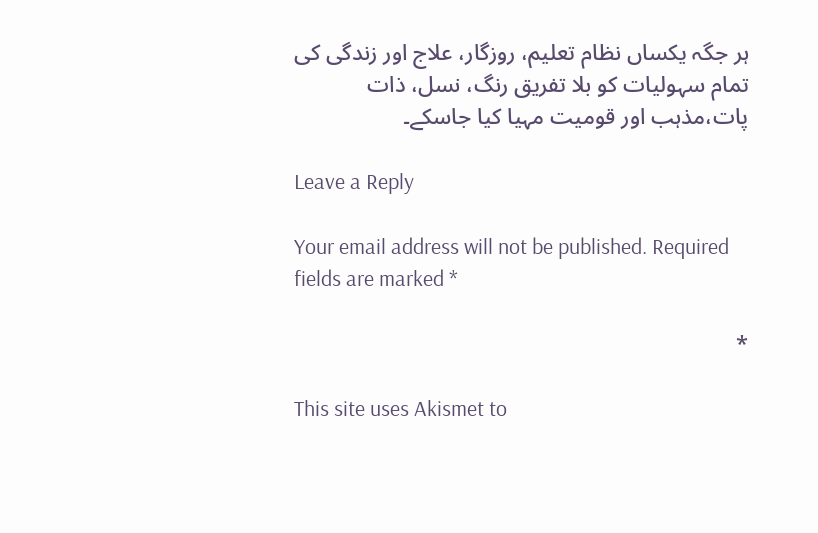ہر جگہ یکساں نظام تعلیم، روزگار، علاج اور زندگی کی تمام سہولیات کو بلا تفریق رنگ، نسل، ذات پات،مذہب اور قومیت مہیا کیا جاسکے۔

Leave a Reply

Your email address will not be published. Required fields are marked *

*

This site uses Akismet to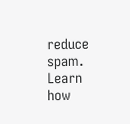reduce spam. Learn how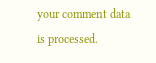your comment data is processed.